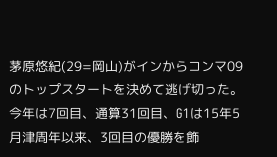茅原悠紀(29=岡山)がインからコンマ09のトップスタートを決めて逃げ切った。今年は7回目、通算31回目、G1は15年5月津周年以来、3回目の優勝を飾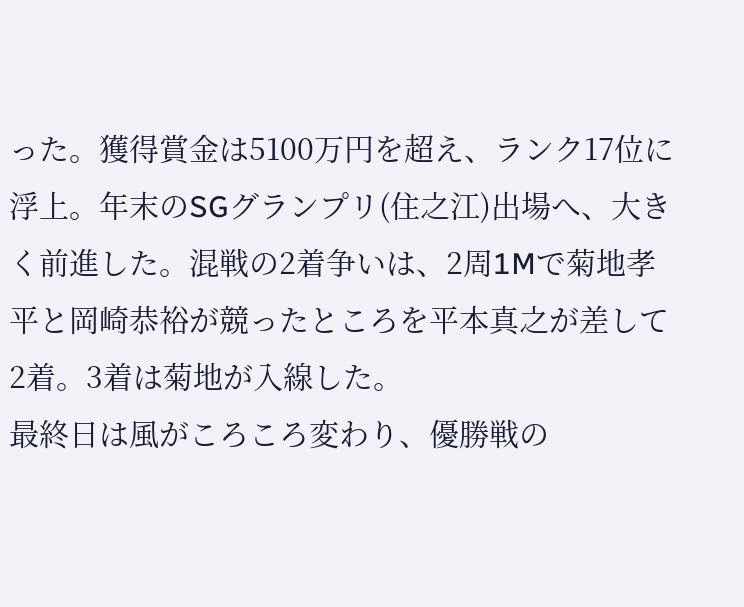った。獲得賞金は5100万円を超え、ランク17位に浮上。年末のSGグランプリ(住之江)出場へ、大きく前進した。混戦の2着争いは、2周1Mで菊地孝平と岡崎恭裕が競ったところを平本真之が差して2着。3着は菊地が入線した。
最終日は風がころころ変わり、優勝戦の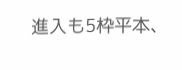進入も5枠平本、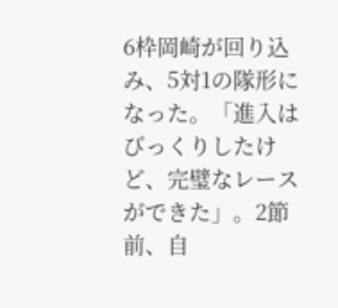6枠岡崎が回り込み、5対1の隊形になった。「進入はびっくりしたけど、完璧なレースができた」。2節前、自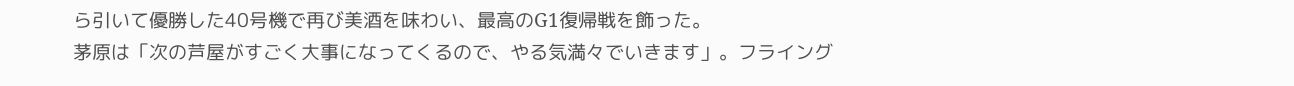ら引いて優勝した40号機で再び美酒を味わい、最高のG1復帰戦を飾った。
茅原は「次の芦屋がすごく大事になってくるので、やる気満々でいきます」。フライング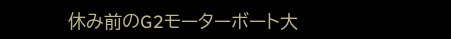休み前のG2モーターボート大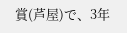賞(芦屋)で、3年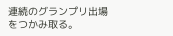連続のグランプリ出場をつかみ取る。